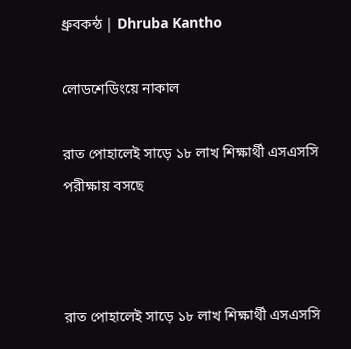ধ্রুবকন্ঠ | Dhruba Kantho

লোডশেডিংয়ে নাকাল

রাত পোহালেই সাড়ে ১৮ লাখ শিক্ষার্থী এসএসসি পরীক্ষায় বসছে



রাত পোহালেই সাড়ে ১৮ লাখ শিক্ষার্থী এসএসসি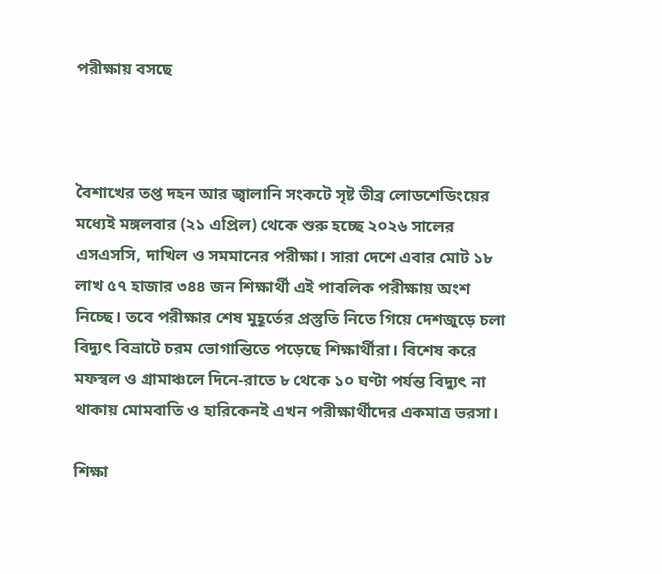পরীক্ষায় বসছে



বৈশাখের তপ্ত দহন আর জ্বালানি সংকটে সৃষ্ট তীব্র লোডশেডিংয়ের মধ্যেই মঙ্গলবার (২১ এপ্রিল) থেকে শুরু হচ্ছে ২০২৬ সালের এসএসসি, দাখিল ও সমমানের পরীক্ষা। সারা দেশে এবার মোট ১৮ লাখ ৫৭ হাজার ৩৪৪ জন শিক্ষার্থী এই পাবলিক পরীক্ষায় অংশ নিচ্ছে। তবে পরীক্ষার শেষ মুহূর্তের প্রস্তুতি নিতে গিয়ে দেশজুড়ে চলা বিদ্যুৎ বিভ্রাটে চরম ভোগান্তিতে পড়েছে শিক্ষার্থীরা। বিশেষ করে মফস্বল ও গ্রামাঞ্চলে দিনে-রাতে ৮ থেকে ১০ ঘণ্টা পর্যন্ত বিদ্যুৎ না থাকায় মোমবাতি ও হারিকেনই এখন পরীক্ষার্থীদের একমাত্র ভরসা।

শিক্ষা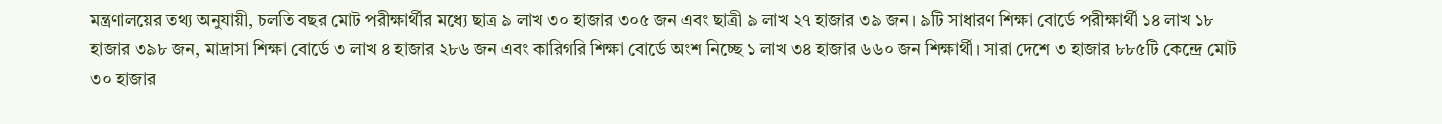মন্ত্রণালয়ের তথ্য অনুযায়ী, চলতি বছর মোট পরীক্ষার্থীর মধ্যে ছাত্র ৯ লাখ ৩০ হাজার ৩০৫ জন এবং ছাত্রী ৯ লাখ ২৭ হাজার ৩৯ জন। ৯টি সাধারণ শিক্ষা বোর্ডে পরীক্ষার্থী ১৪ লাখ ১৮ হাজার ৩৯৮ জন, মাদ্রাসা শিক্ষা বোর্ডে ৩ লাখ ৪ হাজার ২৮৬ জন এবং কারিগরি শিক্ষা বোর্ডে অংশ নিচ্ছে ১ লাখ ৩৪ হাজার ৬৬০ জন শিক্ষার্থী। সারা দেশে ৩ হাজার ৮৮৫টি কেন্দ্রে মোট ৩০ হাজার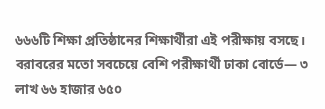৬৬৬টি শিক্ষা প্রতিষ্ঠানের শিক্ষার্থীরা এই পরীক্ষায় বসছে। বরাবরের মতো সবচেয়ে বেশি পরীক্ষার্থী ঢাকা বোর্ডে— ৩ লাখ ৬৬ হাজার ৬৫০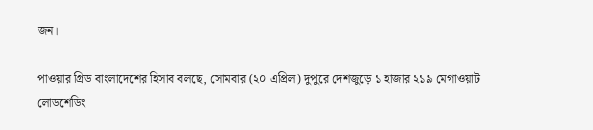জন।

পাওয়ার গ্রিড বাংলাদেশের হিসাব বলছে, সোমবার (২০ এপ্রিল) দুপুরে দেশজুড়ে ১ হাজার ২১৯ মেগাওয়াট লোডশেডিং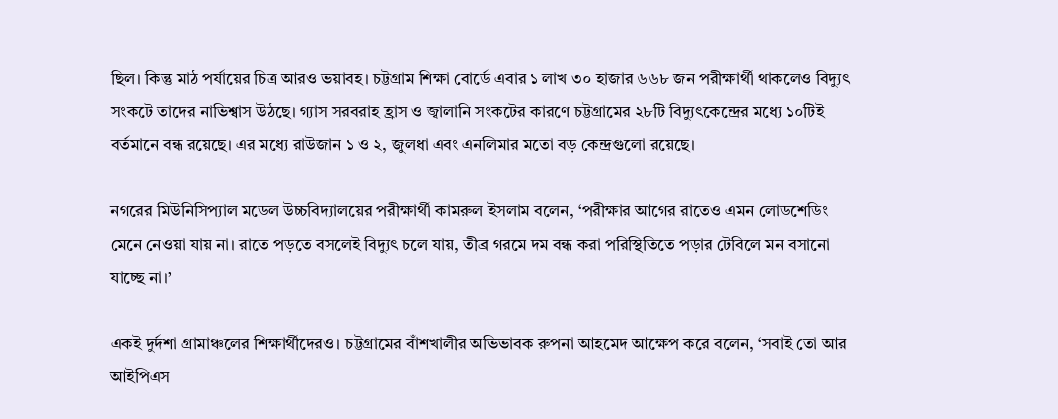ছিল। কিন্তু মাঠ পর্যায়ের চিত্র আরও ভয়াবহ। চট্টগ্রাম শিক্ষা বোর্ডে এবার ১ লাখ ৩০ হাজার ৬৬৮ জন পরীক্ষার্থী থাকলেও বিদ্যুৎ সংকটে তাদের নাভিশ্বাস উঠছে। গ্যাস সরবরাহ হ্রাস ও জ্বালানি সংকটের কারণে চট্টগ্রামের ২৮টি বিদ্যুৎকেন্দ্রের মধ্যে ১০টিই বর্তমানে বন্ধ রয়েছে। এর মধ্যে রাউজান ১ ও ২, জুলধা এবং এনলিমার মতো বড় কেন্দ্রগুলো রয়েছে।

নগরের মিউনিসিপ্যাল মডেল উচ্চবিদ্যালয়ের পরীক্ষার্থী কামরুল ইসলাম বলেন, ‘পরীক্ষার আগের রাতেও এমন লোডশেডিং মেনে নেওয়া যায় না। রাতে পড়তে বসলেই বিদ্যুৎ চলে যায়, তীব্র গরমে দম বন্ধ করা পরিস্থিতিতে পড়ার টেবিলে মন বসানো যাচ্ছে না।’

একই দুর্দশা গ্রামাঞ্চলের শিক্ষার্থীদেরও। চট্টগ্রামের বাঁশখালীর অভিভাবক রুপনা আহমেদ আক্ষেপ করে বলেন, ‘সবাই তো আর আইপিএস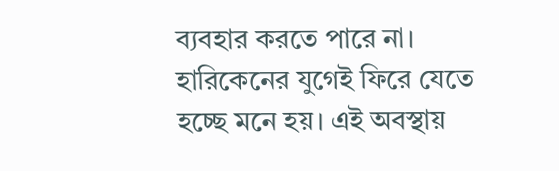ব্যবহার করতে পারে না। হারিকেনের যুগেই ফিরে যেতে হচ্ছে মনে হয়। এই অবস্থায়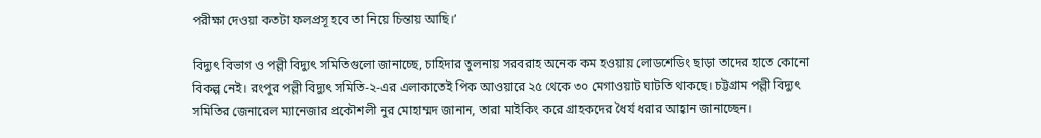পরীক্ষা দেওয়া কতটা ফলপ্রসূ হবে তা নিয়ে চিন্তায় আছি।’

বিদ্যুৎ বিভাগ ও পল্লী বিদ্যুৎ সমিতিগুলো জানাচ্ছে, চাহিদার তুলনায় সরবরাহ অনেক কম হওয়ায় লোডশেডিং ছাড়া তাদের হাতে কোনো বিকল্প নেই। রংপুর পল্লী বিদ্যুৎ সমিতি-২-এর এলাকাতেই পিক আওয়ারে ২৫ থেকে ৩০ মেগাওয়াট ঘাটতি থাকছে। চট্টগ্রাম পল্লী বিদ্যুৎ সমিতির জেনারেল ম্যানেজার প্রকৌশলী নুর মোহাম্মদ জানান, তারা মাইকিং করে গ্রাহকদের ধৈর্য ধরার আহ্বান জানাচ্ছেন।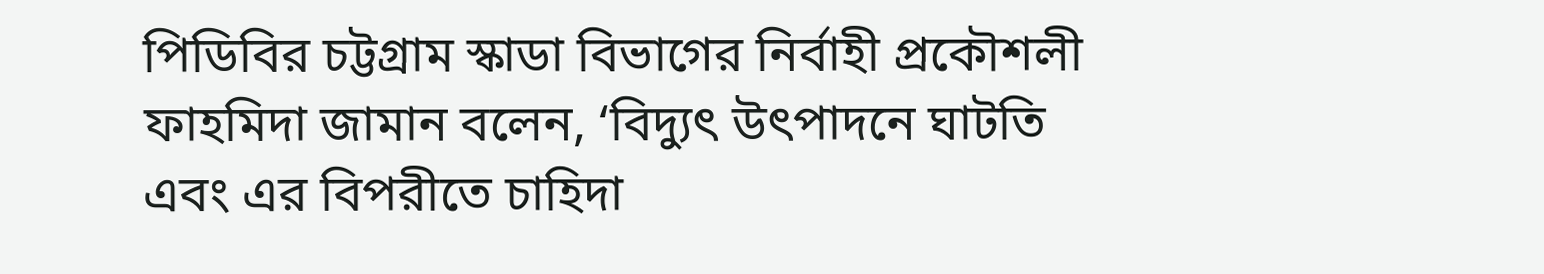পিডিবির চট্টগ্রাম স্কাডা বিভাগের নির্বাহী প্রকৌশলী ফাহমিদা জামান বলেন, ‘বিদ্যুৎ উৎপাদনে ঘাটতি এবং এর বিপরীতে চাহিদা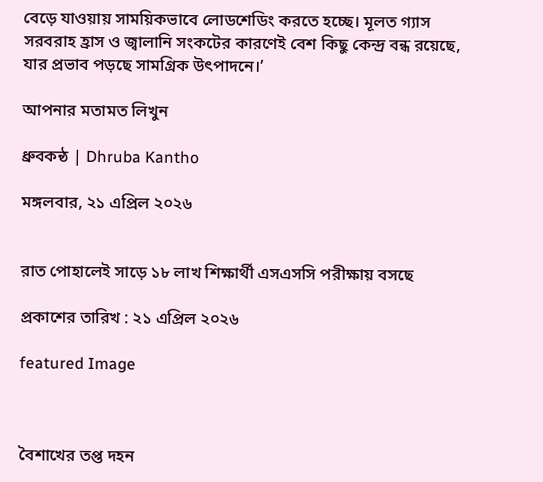বেড়ে যাওয়ায় সাময়িকভাবে লোডশেডিং করতে হচ্ছে। মূলত গ্যাস সরবরাহ হ্রাস ও জ্বালানি সংকটের কারণেই বেশ কিছু কেন্দ্র বন্ধ রয়েছে, যার প্রভাব পড়ছে সামগ্রিক উৎপাদনে।’

আপনার মতামত লিখুন

ধ্রুবকন্ঠ | Dhruba Kantho

মঙ্গলবার, ২১ এপ্রিল ২০২৬


রাত পোহালেই সাড়ে ১৮ লাখ শিক্ষার্থী এসএসসি পরীক্ষায় বসছে

প্রকাশের তারিখ : ২১ এপ্রিল ২০২৬

featured Image



বৈশাখের তপ্ত দহন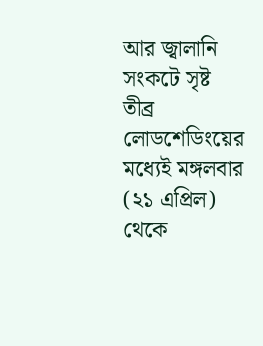আর জ্বালানি সংকটে সৃষ্ট তীব্র লোডশেডিংয়ের মধ্যেই মঙ্গলবার (২১ এপ্রিল) থেকে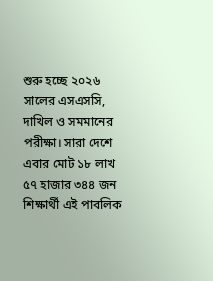শুরু হচ্ছে ২০২৬ সালের এসএসসি, দাখিল ও সমমানের পরীক্ষা। সারা দেশে এবার মোট ১৮ লাখ ৫৭ হাজার ৩৪৪ জন শিক্ষার্থী এই পাবলিক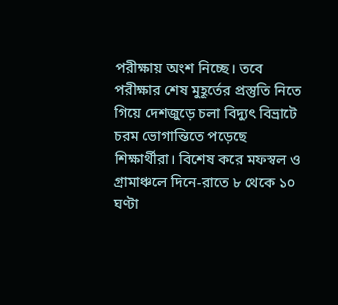পরীক্ষায় অংশ নিচ্ছে। তবে পরীক্ষার শেষ মুহূর্তের প্রস্তুতি নিতে গিয়ে দেশজুড়ে চলা বিদ্যুৎ বিভ্রাটে চরম ভোগান্তিতে পড়েছে শিক্ষার্থীরা। বিশেষ করে মফস্বল ও গ্রামাঞ্চলে দিনে-রাতে ৮ থেকে ১০ ঘণ্টা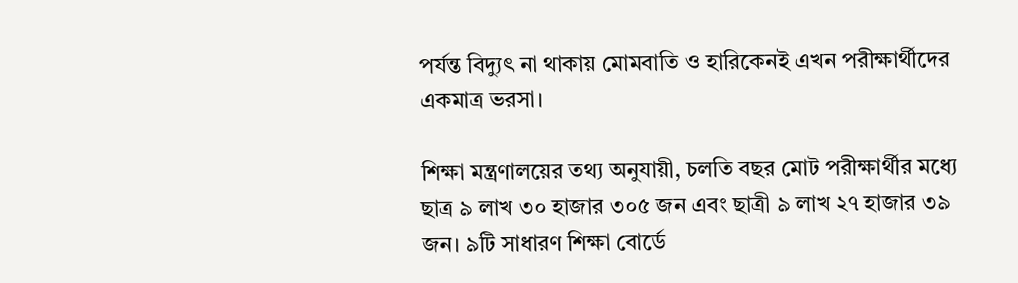পর্যন্ত বিদ্যুৎ না থাকায় মোমবাতি ও হারিকেনই এখন পরীক্ষার্থীদের একমাত্র ভরসা।

শিক্ষা মন্ত্রণালয়ের তথ্য অনুযায়ী, চলতি বছর মোট পরীক্ষার্থীর মধ্যে ছাত্র ৯ লাখ ৩০ হাজার ৩০৫ জন এবং ছাত্রী ৯ লাখ ২৭ হাজার ৩৯ জন। ৯টি সাধারণ শিক্ষা বোর্ডে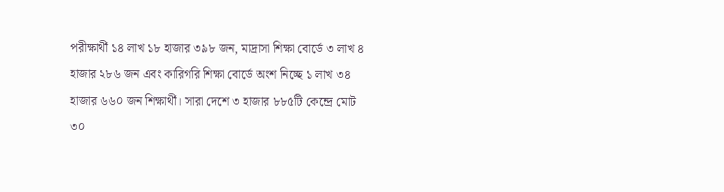পরীক্ষার্থী ১৪ লাখ ১৮ হাজার ৩৯৮ জন, মাদ্রাসা শিক্ষা বোর্ডে ৩ লাখ ৪ হাজার ২৮৬ জন এবং কারিগরি শিক্ষা বোর্ডে অংশ নিচ্ছে ১ লাখ ৩৪ হাজার ৬৬০ জন শিক্ষার্থী। সারা দেশে ৩ হাজার ৮৮৫টি কেন্দ্রে মোট ৩০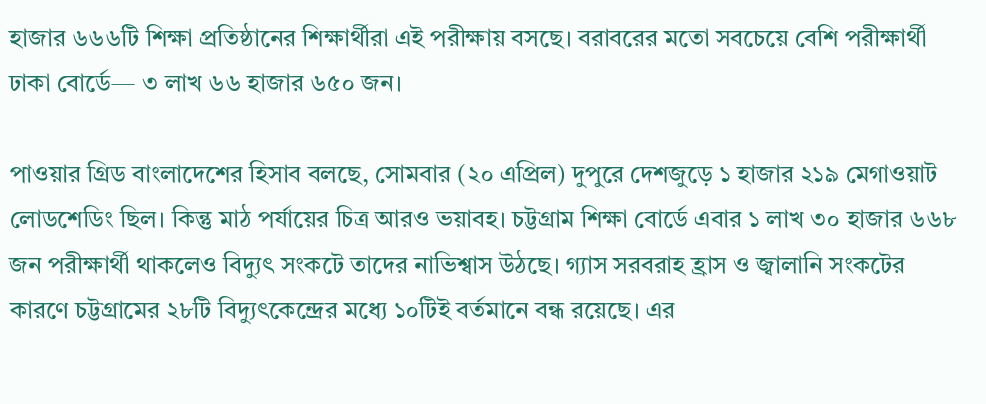হাজার ৬৬৬টি শিক্ষা প্রতিষ্ঠানের শিক্ষার্থীরা এই পরীক্ষায় বসছে। বরাবরের মতো সবচেয়ে বেশি পরীক্ষার্থী ঢাকা বোর্ডে— ৩ লাখ ৬৬ হাজার ৬৫০ জন।

পাওয়ার গ্রিড বাংলাদেশের হিসাব বলছে, সোমবার (২০ এপ্রিল) দুপুরে দেশজুড়ে ১ হাজার ২১৯ মেগাওয়াট লোডশেডিং ছিল। কিন্তু মাঠ পর্যায়ের চিত্র আরও ভয়াবহ। চট্টগ্রাম শিক্ষা বোর্ডে এবার ১ লাখ ৩০ হাজার ৬৬৮ জন পরীক্ষার্থী থাকলেও বিদ্যুৎ সংকটে তাদের নাভিশ্বাস উঠছে। গ্যাস সরবরাহ হ্রাস ও জ্বালানি সংকটের কারণে চট্টগ্রামের ২৮টি বিদ্যুৎকেন্দ্রের মধ্যে ১০টিই বর্তমানে বন্ধ রয়েছে। এর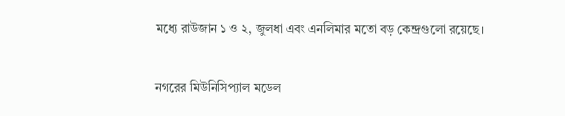মধ্যে রাউজান ১ ও ২, জুলধা এবং এনলিমার মতো বড় কেন্দ্রগুলো রয়েছে।

নগরের মিউনিসিপ্যাল মডেল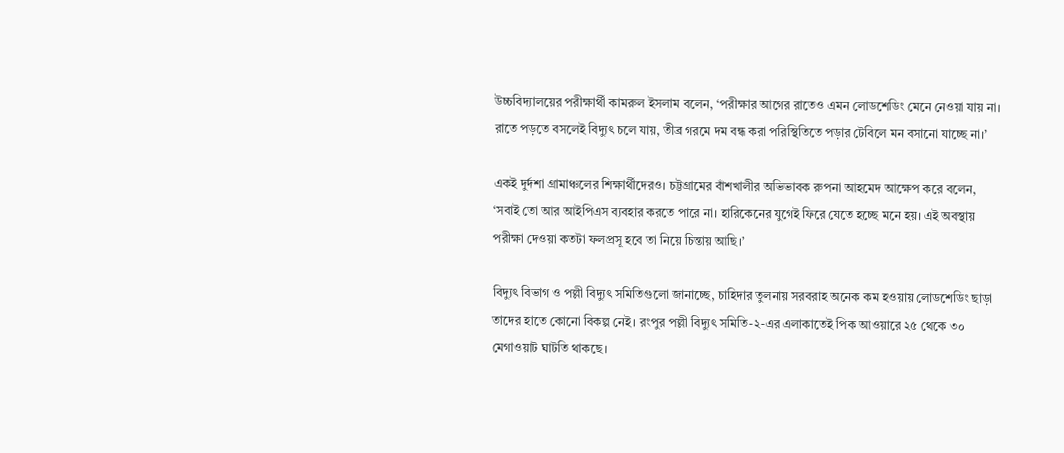উচ্চবিদ্যালয়ের পরীক্ষার্থী কামরুল ইসলাম বলেন, ‘পরীক্ষার আগের রাতেও এমন লোডশেডিং মেনে নেওয়া যায় না। রাতে পড়তে বসলেই বিদ্যুৎ চলে যায়, তীব্র গরমে দম বন্ধ করা পরিস্থিতিতে পড়ার টেবিলে মন বসানো যাচ্ছে না।’

একই দুর্দশা গ্রামাঞ্চলের শিক্ষার্থীদেরও। চট্টগ্রামের বাঁশখালীর অভিভাবক রুপনা আহমেদ আক্ষেপ করে বলেন, ‘সবাই তো আর আইপিএস ব্যবহার করতে পারে না। হারিকেনের যুগেই ফিরে যেতে হচ্ছে মনে হয়। এই অবস্থায় পরীক্ষা দেওয়া কতটা ফলপ্রসূ হবে তা নিয়ে চিন্তায় আছি।’

বিদ্যুৎ বিভাগ ও পল্লী বিদ্যুৎ সমিতিগুলো জানাচ্ছে, চাহিদার তুলনায় সরবরাহ অনেক কম হওয়ায় লোডশেডিং ছাড়া তাদের হাতে কোনো বিকল্প নেই। রংপুর পল্লী বিদ্যুৎ সমিতি-২-এর এলাকাতেই পিক আওয়ারে ২৫ থেকে ৩০ মেগাওয়াট ঘাটতি থাকছে।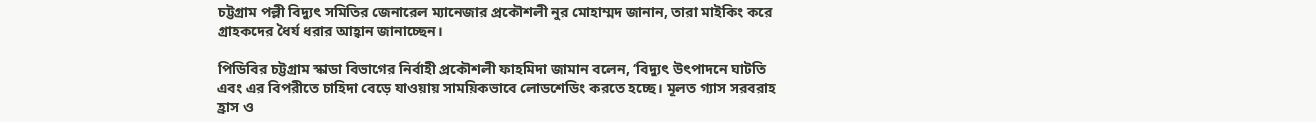চট্টগ্রাম পল্লী বিদ্যুৎ সমিতির জেনারেল ম্যানেজার প্রকৌশলী নুর মোহাম্মদ জানান, তারা মাইকিং করে গ্রাহকদের ধৈর্য ধরার আহ্বান জানাচ্ছেন।

পিডিবির চট্টগ্রাম স্কাডা বিভাগের নির্বাহী প্রকৌশলী ফাহমিদা জামান বলেন, ‘বিদ্যুৎ উৎপাদনে ঘাটতি এবং এর বিপরীতে চাহিদা বেড়ে যাওয়ায় সাময়িকভাবে লোডশেডিং করতে হচ্ছে। মূলত গ্যাস সরবরাহ হ্রাস ও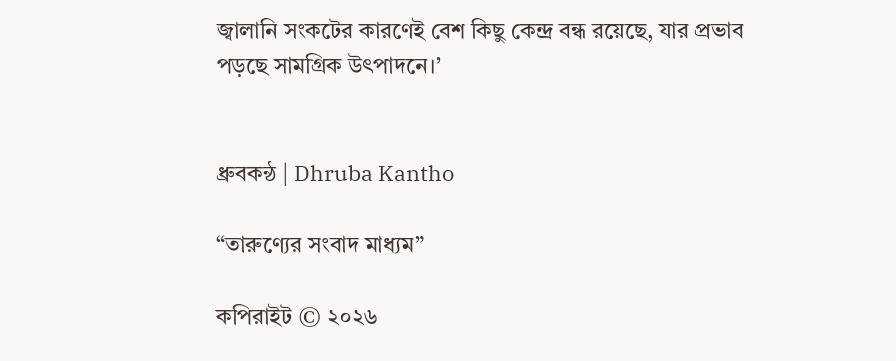জ্বালানি সংকটের কারণেই বেশ কিছু কেন্দ্র বন্ধ রয়েছে, যার প্রভাব পড়ছে সামগ্রিক উৎপাদনে।’


ধ্রুবকন্ঠ | Dhruba Kantho

“তারুণ্যের সংবাদ মাধ্যম”

কপিরাইট © ২০২৬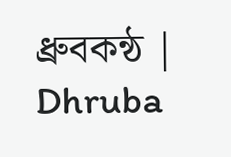ধ্রুবকন্ঠ | Dhruba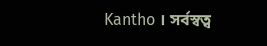Kantho । সর্বস্বত্ব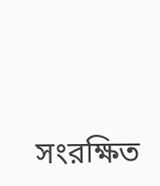সংরক্ষিত